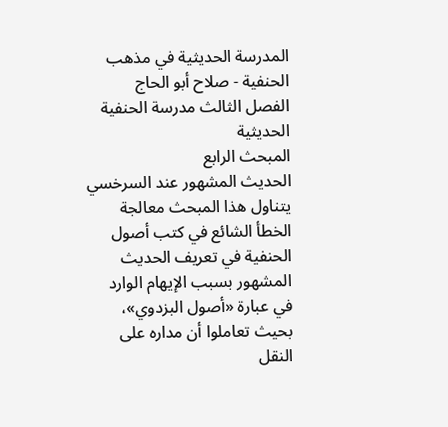المدرسة الحديثية في مذهب الحنفية - صلاح أبو الحاج
الفصل الثالث مدرسة الحنفية الحديثية
المبحث الرابع
الحديث المشهور عند السرخسي
يتناول هذا المبحث معالجة الخطأ الشائع في كتب أصول الحنفية في تعريف الحديث المشهور بسبب الإيهام الوارد في عبارة «أصول البزدوي»، بحيث تعاملوا أن مداره على النقل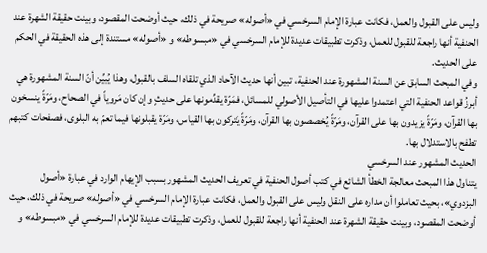وليس على القبول والعمل، فكانت عبارة الإمام السرخسي في «أصوله» صريحة في ذلك، حيث أوضحت المقصود، وبينت حقيقة الشهرة عند الحنفية أنها راجعة للقبول للعمل، وذكرت تطبيقات عديدة للإمام السرخسي في «مبسوطه» و «أصوله» مستندة إلى هذه الحقيقة في الحكم على الحديث.
وفي المبحث السابق عن السنة المشهورة عند الحنفية، تبين أنها حديث الآحاد الذي تلقاه السلف بالقبول، وهذا يُبيِّن أنّ السنة المشهورة هي أبرزُ قواعد الحنفية التي اعتمدوا عليها في التأصيل الأصولي للمسائل، فمَرّة يقدِّمونها على حديثٍ وإن كان مَروياً في الصحاح، ومَرّةً ينسخون بها القرآن، ومَرّةً يزيدون بها على القرآن، ومَرّةً يُخصصون بها القرآن، ومَرّةً يَتركون بها القياس، ومَرّة يقبلونها فيما تعمّ به البلوى، فصفحات كتبهم تطفح بالاستدلال بها.
الحديث المشهور عند السرخسي
يتناول هذا المبحث معالجة الخطأ الشائع في كتب أصول الحنفية في تعريف الحديث المشهور بسبب الإيهام الوارد في عبارة «أصول البزدوي»، بحيث تعاملوا أن مداره على النقل وليس على القبول والعمل، فكانت عبارة الإمام السرخسي في «أصوله» صريحة في ذلك، حيث أوضحت المقصود، وبينت حقيقة الشهرة عند الحنفية أنها راجعة للقبول للعمل، وذكرت تطبيقات عديدة للإمام السرخسي في «مبسوطه» و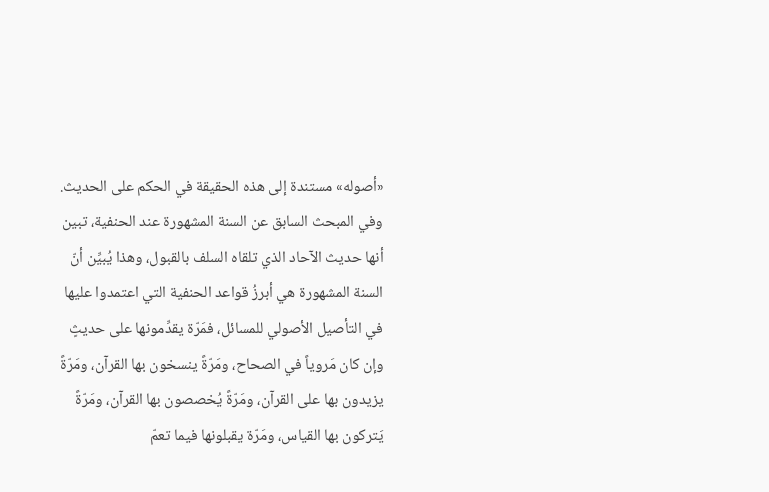«أصوله» مستندة إلى هذه الحقيقة في الحكم على الحديث.
وفي المبحث السابق عن السنة المشهورة عند الحنفية، تبين أنها حديث الآحاد الذي تلقاه السلف بالقبول، وهذا يُبيِّن أنّ السنة المشهورة هي أبرزُ قواعد الحنفية التي اعتمدوا عليها في التأصيل الأصولي للمسائل، فمَرّة يقدِّمونها على حديثٍ وإن كان مَروياً في الصحاح، ومَرّةً ينسخون بها القرآن، ومَرّةً يزيدون بها على القرآن، ومَرّةً يُخصصون بها القرآن، ومَرّةً يَتركون بها القياس، ومَرّة يقبلونها فيما تعمّ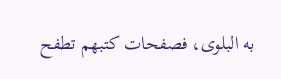به البلوى، فصفحات كتبهم تطفح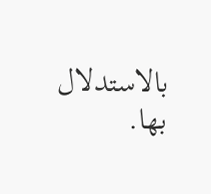بالاستدلال بها.